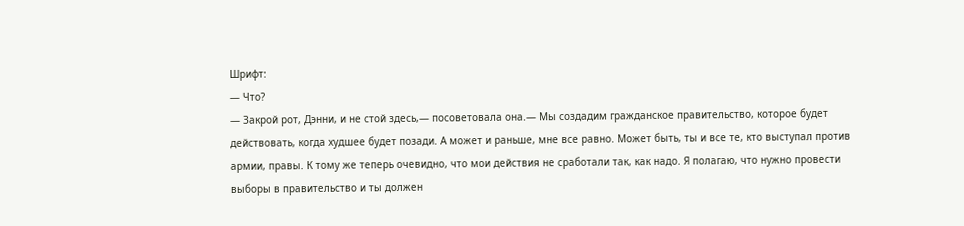Шрифт:
— Что?
— Закрой рот, Дэнни, и не стой здесь,— посоветовала она.— Мы создадим гражданское правительство, которое будет действовать, когда худшее будет позади. А может и раньше, мне все равно. Может быть, ты и все те, кто выступал против армии, правы. К тому же теперь очевидно, что мои действия не сработали так, как надо. Я полагаю, что нужно провести выборы в правительство и ты должен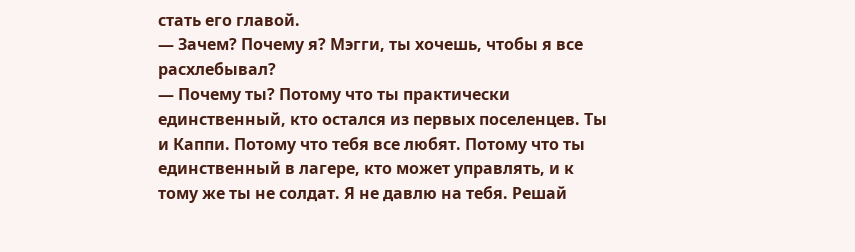стать его главой.
— Зачем? Почему я? Мэгги, ты хочешь, чтобы я все расхлебывал?
— Почему ты? Потому что ты практически единственный, кто остался из первых поселенцев. Ты и Каппи. Потому что тебя все любят. Потому что ты единственный в лагере, кто может управлять, и к тому же ты не солдат. Я не давлю на тебя. Решай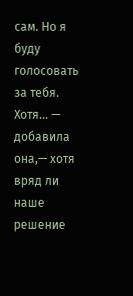сам. Но я буду голосовать за тебя. Хотя... — добавила она,— хотя вряд ли наше решение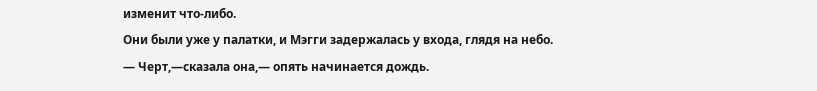изменит что-либо.
Они были уже у палатки, и Мэгги задержалась у входа, глядя на небо.
— Черт,—сказала она,— опять начинается дождь.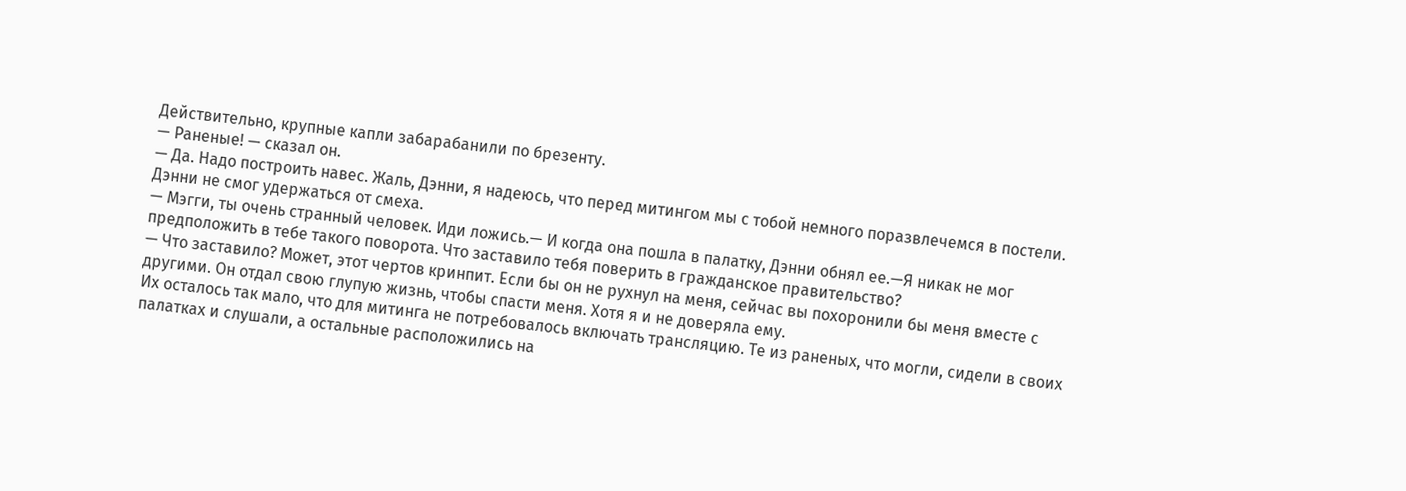Действительно, крупные капли забарабанили по брезенту.
— Раненые! — сказал он.
— Да. Надо построить навес. Жаль, Дэнни, я надеюсь, что перед митингом мы с тобой немного поразвлечемся в постели.
Дэнни не смог удержаться от смеха.
— Мэгги, ты очень странный человек. Иди ложись.— И когда она пошла в палатку, Дэнни обнял ее.—Я никак не мог предположить в тебе такого поворота. Что заставило тебя поверить в гражданское правительство?
— Что заставило? Может, этот чертов кринпит. Если бы он не рухнул на меня, сейчас вы похоронили бы меня вместе с другими. Он отдал свою глупую жизнь, чтобы спасти меня. Хотя я и не доверяла ему.
Их осталось так мало, что для митинга не потребовалось включать трансляцию. Те из раненых, что могли, сидели в своих палатках и слушали, а остальные расположились на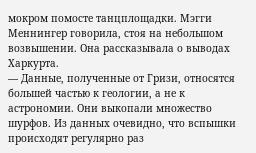мокром помосте танцплощадки. Мэгги Меннингер говорила, стоя на небольшом возвышении. Она рассказывала о выводах Харкурта.
— Данные, полученные от Гризи, относятся большей частью к геологии, а не к астрономии. Они выкопали множество шурфов. Из данных очевидно, что вспышки происходят регулярно раз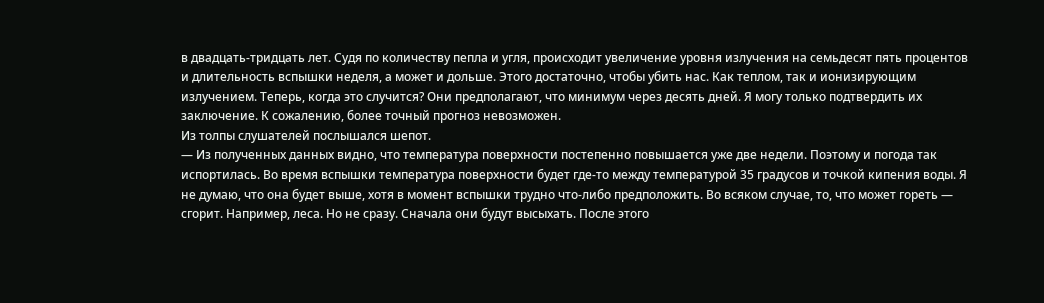в двадцать-тридцать лет. Судя по количеству пепла и угля, происходит увеличение уровня излучения на семьдесят пять процентов и длительность вспышки неделя, а может и дольше. Этого достаточно, чтобы убить нас. Как теплом, так и ионизирующим излучением. Теперь, когда это случится? Они предполагают, что минимум через десять дней. Я могу только подтвердить их заключение. К сожалению, более точный прогноз невозможен.
Из толпы слушателей послышался шепот.
— Из полученных данных видно, что температура поверхности постепенно повышается уже две недели. Поэтому и погода так испортилась. Во время вспышки температура поверхности будет где-то между температурой 35 градусов и точкой кипения воды. Я не думаю, что она будет выше, хотя в момент вспышки трудно что-либо предположить. Во всяком случае, то, что может гореть — сгорит. Например, леса. Но не сразу. Сначала они будут высыхать. После этого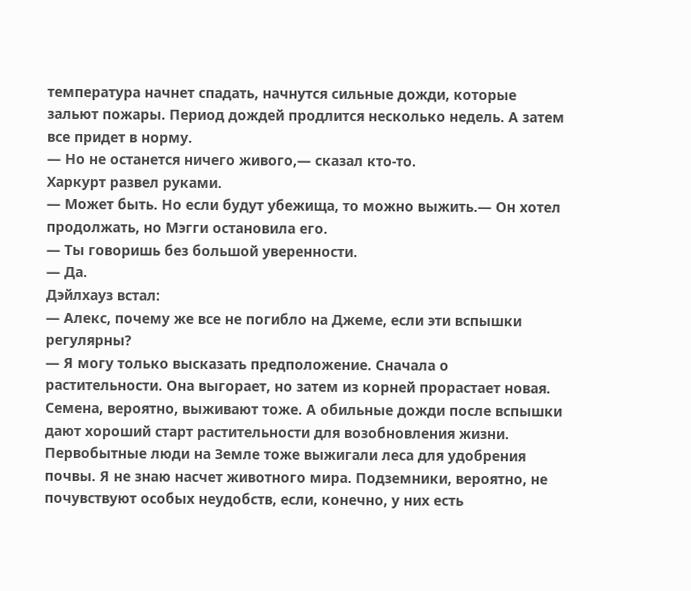температура начнет спадать, начнутся сильные дожди, которые зальют пожары. Период дождей продлится несколько недель. А затем все придет в норму.
— Но не останется ничего живого,— сказал кто-то.
Харкурт развел руками.
— Может быть. Но если будут убежища, то можно выжить.— Он хотел продолжать, но Мэгги остановила его.
— Ты говоришь без большой уверенности.
— Да.
Дэйлхауз встал:
— Алекс, почему же все не погибло на Джеме, если эти вспышки регулярны?
— Я могу только высказать предположение. Сначала о растительности. Она выгорает, но затем из корней прорастает новая. Семена, вероятно, выживают тоже. А обильные дожди после вспышки дают хороший старт растительности для возобновления жизни. Первобытные люди на Земле тоже выжигали леса для удобрения почвы. Я не знаю насчет животного мира. Подземники, вероятно, не почувствуют особых неудобств, если, конечно, у них есть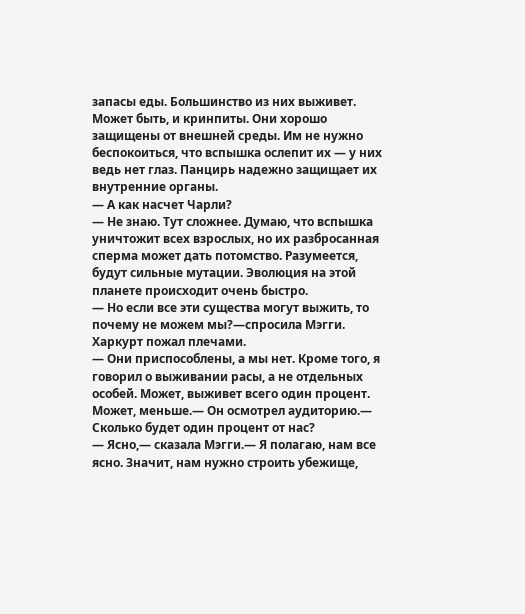запасы еды. Большинство из них выживет. Может быть, и кринпиты. Они хорошо защищены от внешней среды. Им не нужно беспокоиться, что вспышка ослепит их — у них ведь нет глаз. Панцирь надежно защищает их внутренние органы.
— А как насчет Чарли?
— Не знаю. Тут сложнее. Думаю, что вспышка уничтожит всех взрослых, но их разбросанная сперма может дать потомство. Разумеется, будут сильные мутации. Эволюция на этой планете происходит очень быстро.
— Но если все эти существа могут выжить, то почему не можем мы?—спросила Мэгги.
Харкурт пожал плечами.
— Они приспособлены, а мы нет. Кроме того, я говорил о выживании расы, а не отдельных особей. Может, выживет всего один процент. Может, меньше.— Он осмотрел аудиторию.— Сколько будет один процент от нас?
— Ясно,— сказала Мэгги.— Я полагаю, нам все ясно. Значит, нам нужно строить убежище,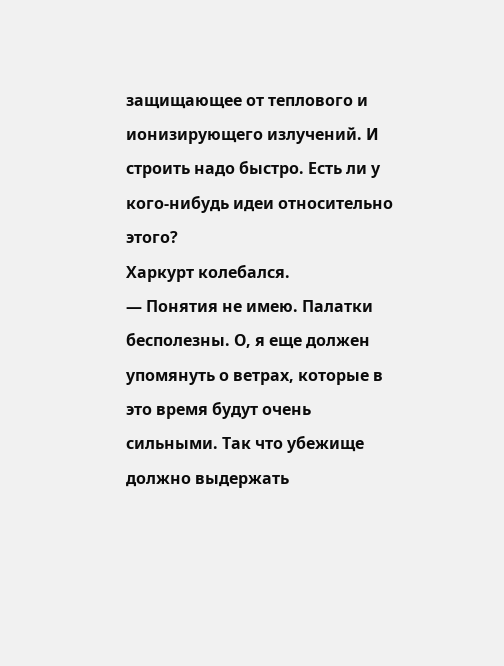защищающее от теплового и ионизирующего излучений. И строить надо быстро. Есть ли у кого-нибудь идеи относительно этого?
Харкурт колебался.
— Понятия не имею. Палатки бесполезны. О, я еще должен упомянуть о ветрах, которые в это время будут очень сильными. Так что убежище должно выдержать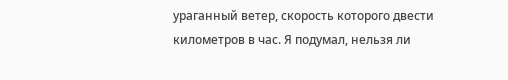ураганный ветер, скорость которого двести километров в час. Я подумал, нельзя ли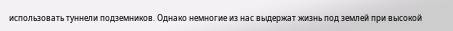использовать туннели подземников. Однако немногие из нас выдержат жизнь под землей при высокой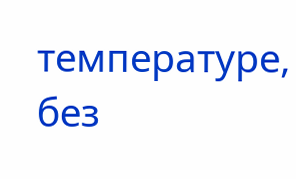температуре, без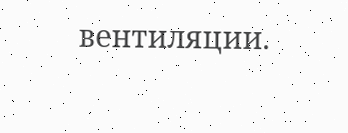вентиляции.